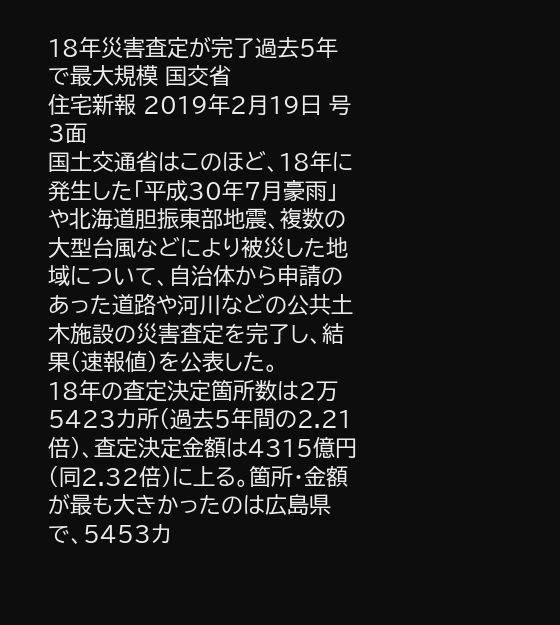18年災害査定が完了過去5年で最大規模 国交省
住宅新報 2019年2月19日 号 3面
国土交通省はこのほど、18年に発生した「平成30年7月豪雨」や北海道胆振東部地震、複数の大型台風などにより被災した地域について、自治体から申請のあった道路や河川などの公共土木施設の災害査定を完了し、結果(速報値)を公表した。
18年の査定決定箇所数は2万5423カ所(過去5年間の2.21倍)、査定決定金額は4315億円(同2.32倍)に上る。箇所・金額が最も大きかったのは広島県で、5453カ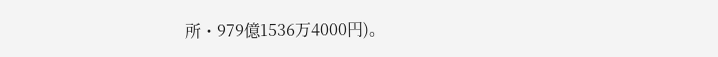所・979億1536万4000円)。